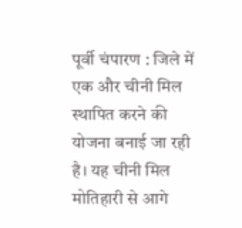पूर्वी चंपारण : जिले में एक और चीनी मिल स्थापित करने की योजना बनाई जा रही है। यह चीनी मिल मोतिहारी से आगे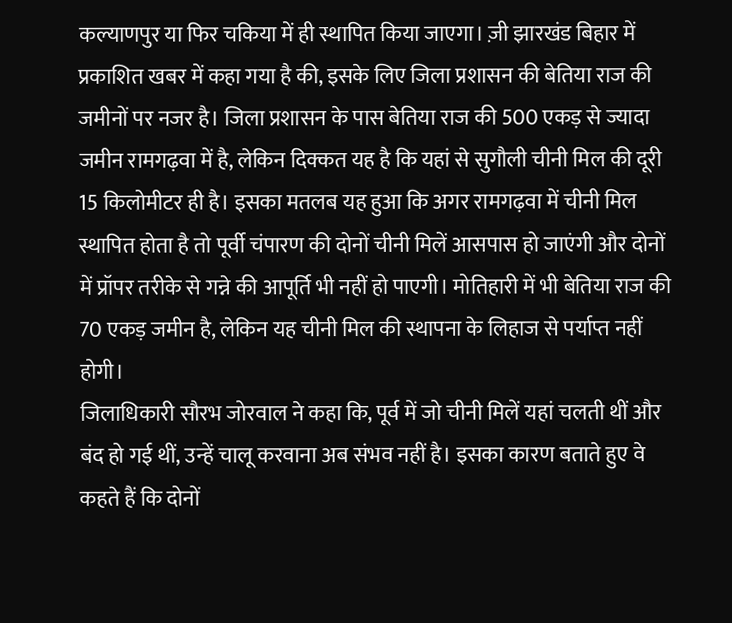कल्याणपुर या फिर चकिया में ही स्थापित किया जाएगा। ज़ी झारखंड बिहार में प्रकाशित खबर में कहा गया है की, इसके लिए जिला प्रशासन की बेतिया राज की जमीनों पर नजर है। जिला प्रशासन के पास बेतिया राज की 500 एकड़ से ज्यादा जमीन रामगढ़वा में है, लेकिन दिक्कत यह है कि यहां से सुगौली चीनी मिल की दूरी 15 किलोमीटर ही है। इसका मतलब यह हुआ कि अगर रामगढ़वा में चीनी मिल स्थापित होता है तो पूर्वी चंपारण की दोनों चीनी मिलें आसपास हो जाएंगी और दोनों में प्रॉपर तरीके से गन्ने की आपूर्ति भी नहीं हो पाएगी। मोतिहारी में भी बेतिया राज की 70 एकड़ जमीन है, लेकिन यह चीनी मिल की स्थापना के लिहाज से पर्याप्त नहीं होगी।
जिलाधिकारी सौरभ जोरवाल ने कहा कि, पूर्व में जो चीनी मिलें यहां चलती थीं और बंद हो गई थीं, उन्हें चालू करवाना अब संभव नहीं है। इसका कारण बताते हुए वे कहते हैं कि दोनों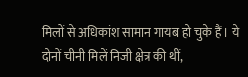मिलों से अधिकांश सामान गायब हो चुके हैं। ये दोनों चीनी मिलें निजी क्षेत्र की थीं,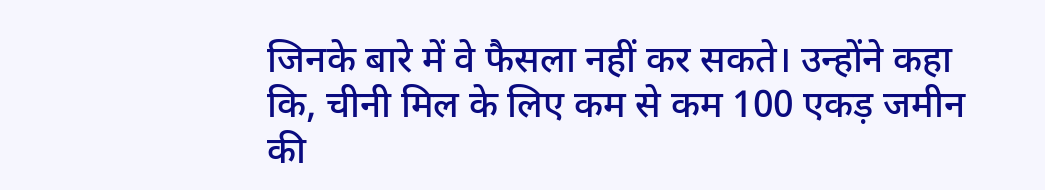जिनके बारे में वे फैसला नहीं कर सकते। उन्होंने कहा कि, चीनी मिल के लिए कम से कम 100 एकड़ जमीन की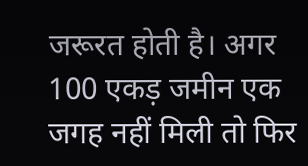जरूरत होती है। अगर 100 एकड़ जमीन एक जगह नहीं मिली तो फिर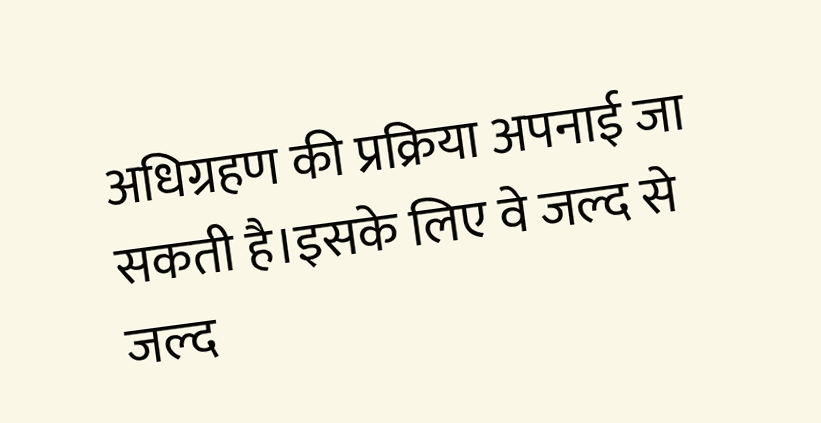अधिग्रहण की प्रक्रिया अपनाई जा सकती है।इसके लिए वे जल्द से जल्द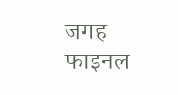जगह फाइनल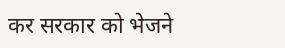कर सरकार को भेजने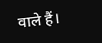वाले हैं।